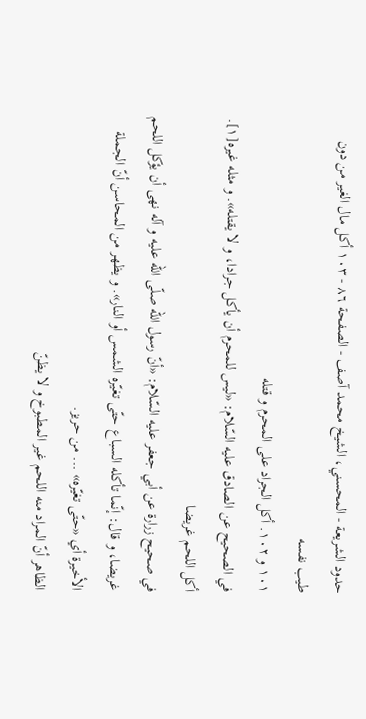حدود الشريعة - المحسني، الشيخ محمد آصف - الصفحة ٨٦ - ١٠٣ أكل مال الغير من دون طيب نفسه
١٠١ و ١٠٢. أكل الجراد على المحرم و قتله
في الصحيح عن الصادق عليه السّلام: «ليس للمحرم أن يأكل جرادا، و لا يقتله». و مثله غيره[١].
أكل اللحم غريضا
في صحيح زرارة عن أبي جعفر عليه السّلام: «أنّ رسول اللّه صلّى اللّه عليه و آله نهى أن يؤكل اللحم غريضا، و قال: إنّما تأكله السباع حتّى تغيّره الشمس أو النار». و يظهر من المحاسن أنّ الجملة الأخيرة أي «حتّى تغيّره» ... من حريز.
الظاهر أنّ المراد منه اللحم غير المطبوخ و لا يظنّ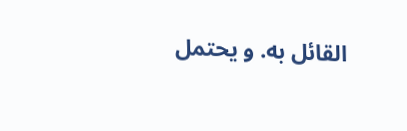القائل به. و يحتمل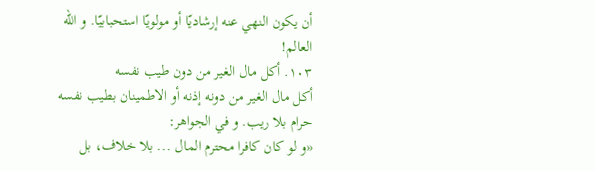أن يكون النهي عنه إرشاديّا أو مولويّا استحبابيّا. و اللّه العالم!
١٠٣. أكل مال الغير من دون طيب نفسه
أكل مال الغير من دونه إذنه أو الاطمينان بطيب نفسه حرام بلا ريب. و في الجواهر:
«و لو كان كافرا محترم المال ... بلا خلاف، بل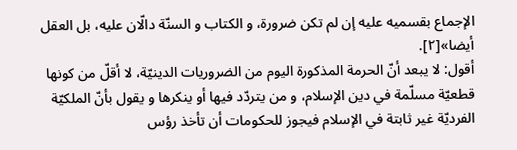الإجماع بقسميه عليه إن لم تكن ضرورة، و الكتاب و السنّة دالّان عليه، بل العقل أيضا»[٢].
أقول: لا يبعد أنّ الحرمة المذكورة اليوم من الضروريات الدينيّة، لا أقلّ من كونها قطعيّة مسلّمة في دين الإسلام، و من يتردّد فيها أو ينكرها و يقول بأنّ الملكيّة الفرديّة غير ثابتة في الإسلام فيجوز للحكومات أن تأخذ رؤس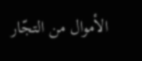الأموال من التجّار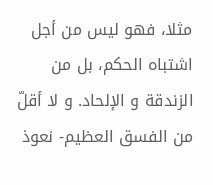مثلا، فهو ليس من أجل اشتباه الحكم، بل من الزندقة و الإلحاد. و لا أقلّ من الفسق العظيم- نعوذ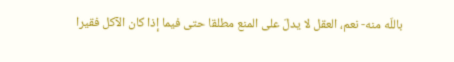باللّه منه- نعم، العقل لا يدلّ على المنع مطلقا حتى فيما إذا كان الآكل فقيرا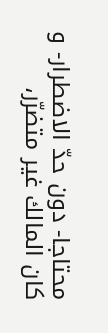محتاجا- دون حدّ الاضطرار- و كان المالك غير متضرّر،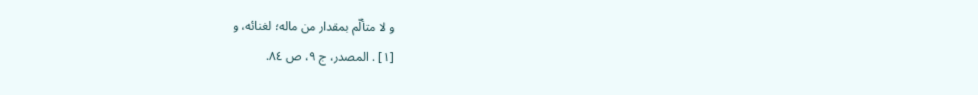و لا متألّم بمقدار من ماله؛ لغنائه، و
[١] . المصدر، ج ٩، ص ٨٤.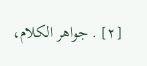[٢] . جواهر الكلام،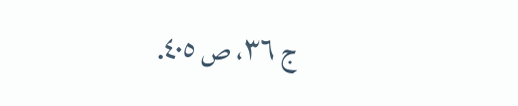ج ٣٦، ص ٤٠٥.